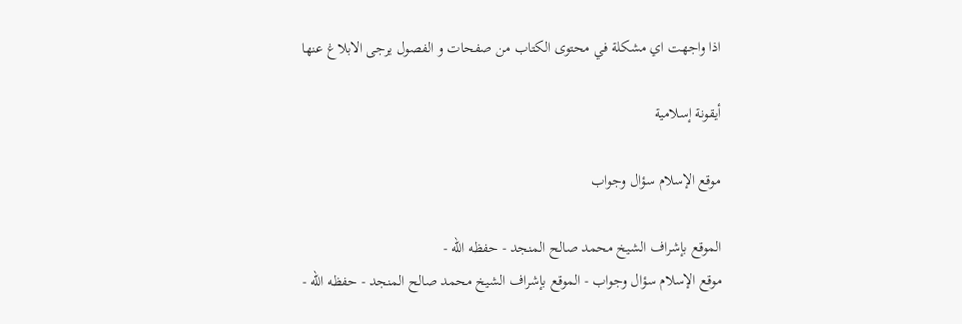اذا واجهت اي مشكلة في محتوى الكتاب من صفحات و الفصول يرجى الابلاغ عنها

أيقونة إسلامية

موقع الإسلام سؤال وجواب

الموقع بإشراف الشيخ محمد صالح المنجد - حفظه الله -
موقع الإسلام سؤال وجواب - الموقع بإشراف الشيخ محمد صالح المنجد - حفظه الله -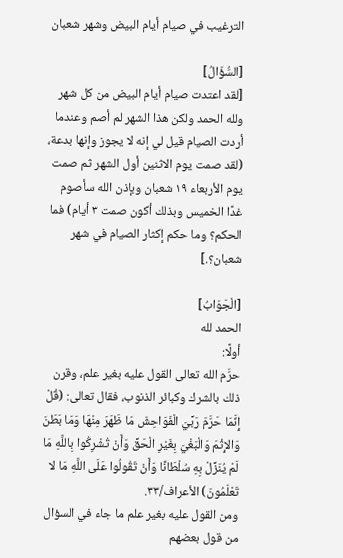الترغيب في صيام أيام البيض وشهر شعبان

[السُّؤَالُ]
[لقد اعتدت صيام أيام البيض من كل شهر ولله الحمد ولكن هذا الشهر لم أصم وعندما أردت الصيام قيل لي إنه لا يجوز وإنها بدعة، (لقد صمت يوم الاثنين أول الشهر ثم صمت يوم الأربعاء ١٩ شعبان وبإذن الله سأصوم غدًا الخميس وبذلك أكون صمت ٣ أيام) فما الحكم؟ وما حكم إكثار الصيام في شهر شعبان؟.]

[الْجَوَابُ]
الحمد لله
أولًا:
حرَّم الله تعالى القول عليه بغير علم، وقرن ذلك بالشرك وكبائر الذنوب، فقال تعالى: (قُلْ إِنَّمَا حَرَّمَ رَبِّيَ الْفَوَاحِشَ مَا ظَهَرَ مِنْهَا وَمَا بَطَنَ وَالإِثْمَ وَالْبَغْيَ بِغَيْرِ الْحَقِّ وَأَنْ تُشْرِكُوا بِاللَّهِ مَا لَمْ يُنَزِّلْ بِهِ سُلْطَانًا وَأَنْ تَقُولُوا عَلَى اللَّهِ مَا لا تَعْلَمُونَ) الأعراف/٣٣.
ومن القول عليه بغير علم ما جاء في السؤال من قول بعضهم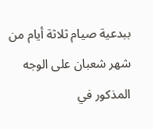ببدعية صيام ثلاثة أيام من شهر شعبان على الوجه المذكور في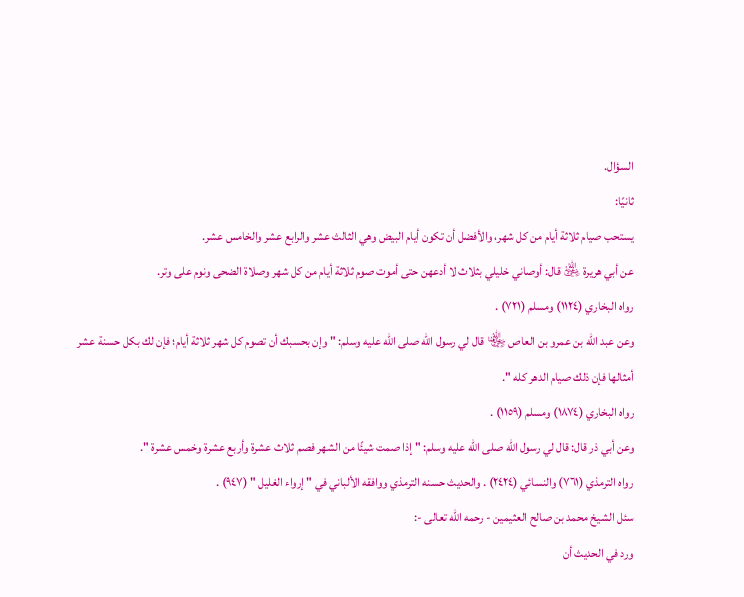السؤال.
ثانيًا:
يستحب صيام ثلاثة أيام من كل شهر، والأفضل أن تكون أيام البيض وهي الثالث عشر والرابع عشر والخامس عشر.
عن أبي هريرة ﵁ قال: أوصاني خليلي بثلاث لا أدعهن حتى أموت صوم ثلاثة أيام من كل شهر وصلاة الضحى ونوم على وتر.
رواه البخاري (١١٢٤) ومسلم (٧٢١) .
وعن عبد الله بن عمرو بن العاص ﵄ قال لي رسول الله صلى الله عليه وسلم: " وإن بحسبك أن تصوم كل شهر ثلاثة أيام؛ فإن لك بكل حسنة عشر أمثالها فإن ذلك صيام الدهر كله ".
رواه البخاري (١٨٧٤) ومسلم (١١٥٩) .
وعن أبي ذر قال: قال لي رسول الله صلى الله عليه وسلم: " إذا صمت شيئًا من الشهر فصم ثلاث عشرة وأربع عشرة وخمس عشرة ".
رواه الترمذي (٧٦١) والنسائي (٢٤٢٤) . والحديث حسنه الترمذي ووافقه الألباني في " إرواء الغليل " (٩٤٧) .
سئل الشيخ محمد بن صالح العثيمين - رحمه الله تعالى -:
ورد في الحديث أن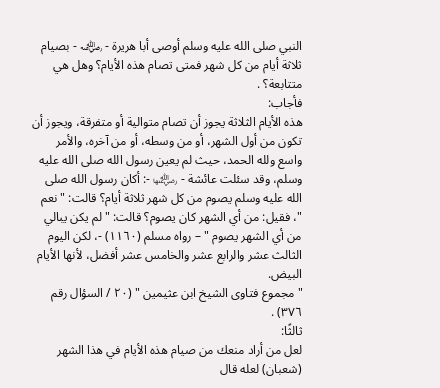النبي صلى الله عليه وسلم أوصى أبا هريرة - ﵁ - بصيام ثلاثة أيام من كل شهر فمتى تصام هذه الأيام؟ وهل هي متتابعة؟ .
فأجاب:
هذه الأيام الثلاثة يجوز أن تصام متوالية أو متفرقة، ويجوز أن تكون من أول الشهر، أو من وسطه، أو من آخره، والأمر واسع ولله الحمد، حيث لم يعين رسول الله صلى الله عليه وسلم، وقد سئلت عائشة - ﵂ -: أكان رسول الله صلى الله عليه وسلم يصوم من كل شهر ثلاثة أيام؟ قالت: " نعم "، فقيل: من أي الشهر كان يصوم؟ قالت: " لم يكن يبالي من أي الشهر يصوم " – رواه مسلم (١١٦٠) -، لكن اليوم الثالث عشر والرابع عشر والخامس عشر أفضل، لأنها الأيام البيض.
" مجموع فتاوى الشيخ ابن عثيمين " (٢٠ / السؤال رقم ٣٧٦) .
ثالثًا:
لعل من أراد منعك من صيام هذه الأيام في هذا الشهر (شعبان) لعله قال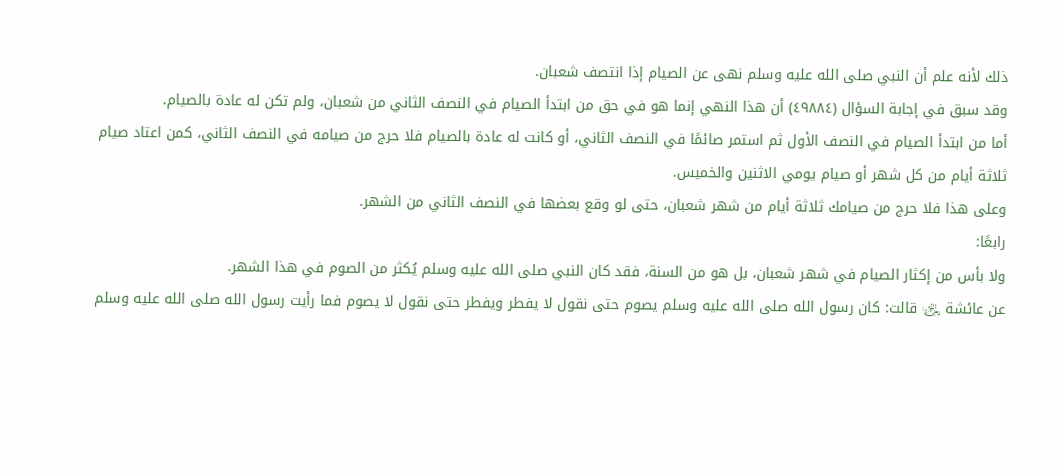ذلك لأنه علم أن النبي صلى الله عليه وسلم نهى عن الصيام إذا انتصف شعبان.
وقد سبق في إجابة السؤال (٤٩٨٨٤) أن هذا النهي إنما هو في حق من ابتدأ الصيام في النصف الثاني من شعبان، ولم تكن له عادة بالصيام.
أما من ابتدأ الصيام في النصف الأول ثم استمر صائمًا في النصف الثاني، أو كانت له عادة بالصيام فلا حرج من صيامه في النصف الثاني، كمن اعتاد صيام ثلاثة أيام من كل شهر أو صيام يومي الاثنين والخميس.
وعلى هذا فلا حرج من صيامك ثلاثة أيام من شهر شعبان، حتى لو وقع بعضها في النصف الثاني من الشهر.
رابعًا:
ولا بأس من إكثار الصيام في شهر شعبان، بل هو من السنة، فقد كان النبي صلى الله عليه وسلم يُكثر من الصوم في هذا الشهر.
عن عائشة ﵂ قالت: كان رسول الله صلى الله عليه وسلم يصوم حتى نقول لا يفطر ويفطر حتى نقول لا يصوم فما رأيت رسول الله صلى الله عليه وسلم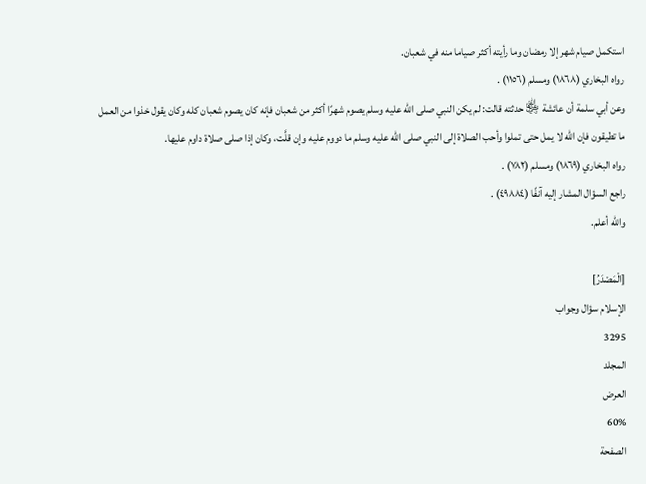استكمل صيام شهر إلا رمضان وما رأيته أكثر صياما منه في شعبان.
رواه البخاري (١٨٦٨) ومسلم (١١٥٦) .
وعن أبي سلمة أن عائشة ﵂ حدثته قالت: لم يكن النبي صلى الله عليه وسلم يصوم شهرًا أكثر من شعبان فإنه كان يصوم شعبان كله وكان يقول خذوا من العمل ما تطيقون فإن الله لا يمل حتى تملوا وأحب الصلاة إلى النبي صلى الله عليه وسلم ما دووم عليه وإن قلَّت، وكان إذا صلى صلاة داوم عليها.
رواه البخاري (١٨٦٩) ومسلم (٧٨٢) .
راجع السؤال المشار إليه آنفًا (٤٩٨٨٤) .
والله أعلم.

[الْمَصْدَرُ]
الإسلام سؤال وجواب
3295
المجلد
العرض
60%
الصفحة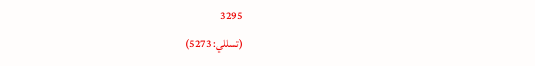3295
(تسللي: 5273)